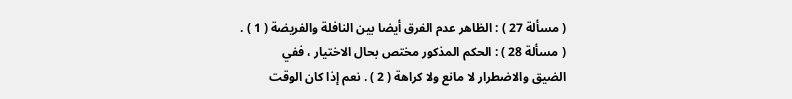( مسألة 27 ) : الظاهر عدم الفرق أيضا بين النافلة والفريضة ( 1 ) .
( مسألة 28 ) : الحكم المذكور مختص بحال الاختيار ، ففي
الضيق والاضطرار لا مانع ولا كراهة ( 2 ) . نعم إذا كان الوقت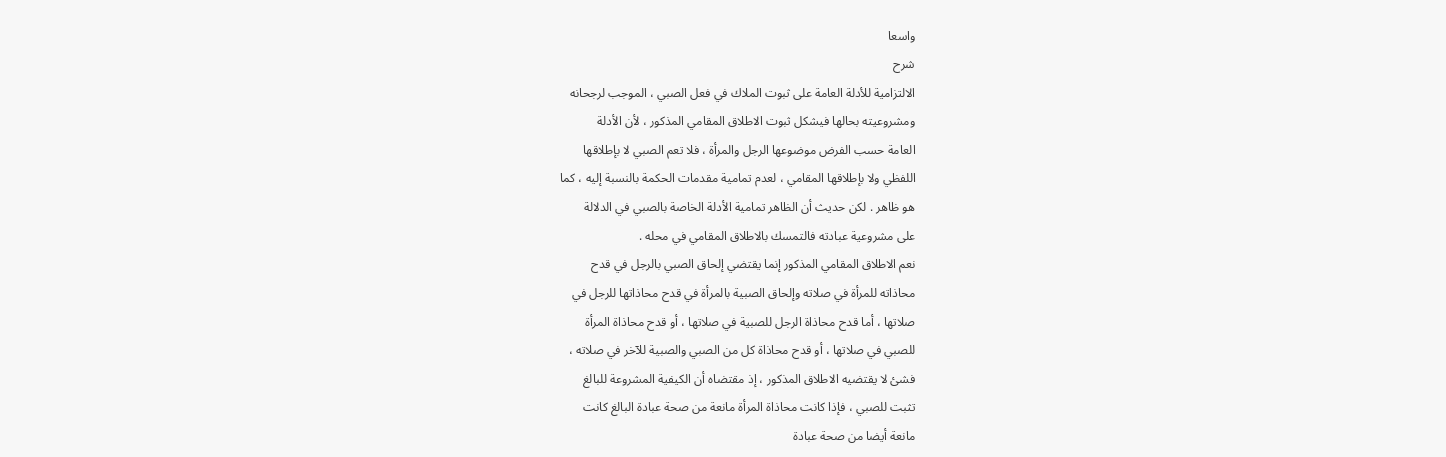واسعا
شرح
الالتزامية للأدلة العامة على ثبوت الملاك في فعل الصبي ، الموجب لرجحانه
ومشروعيته بحالها فيشكل ثبوت الاطلاق المقامي المذكور ، لأن الأدلة
العامة حسب الفرض موضوعها الرجل والمرأة ، فلا تعم الصبي لا بإطلاقها
اللفظي ولا بإطلاقها المقامي ، لعدم تمامية مقدمات الحكمة بالنسبة إليه ، كما
هو ظاهر . لكن حديث أن الظاهر تمامية الأدلة الخاصة بالصبي في الدلالة
على مشروعية عبادته فالتمسك بالاطلاق المقامي في محله .
نعم الاطلاق المقامي المذكور إنما يقتضي إلحاق الصبي بالرجل في قدح
محاذاته للمرأة في صلاته وإلحاق الصبية بالمرأة في قدح محاذاتها للرجل في
صلاتها ، أما قدح محاذاة الرجل للصبية في صلاتها ، أو قدح محاذاة المرأة
للصبي في صلاتها ، أو قدح محاذاة كل من الصبي والصبية للآخر في صلاته ،
فشئ لا يقتضيه الاطلاق المذكور ، إذ مقتضاه أن الكيفية المشروعة للبالغ
تثبت للصبي ، فإذا كانت محاذاة المرأة مانعة من صحة عبادة البالغ كانت
مانعة أيضا من صحة عبادة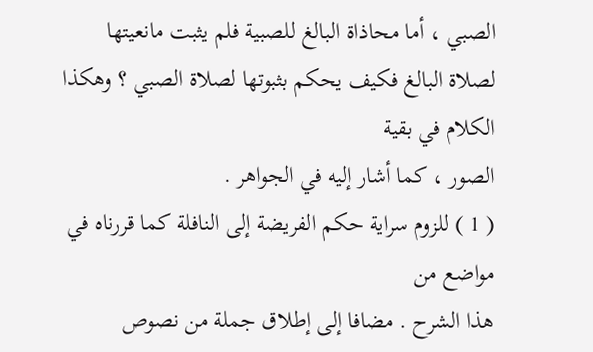الصبي ، أما محاذاة البالغ للصبية فلم يثبت مانعيتها
لصلاة البالغ فكيف يحكم بثبوتها لصلاة الصبي ؟ وهكذا الكلام في بقية
الصور ، كما أشار إليه في الجواهر .
( 1 ) للزوم سراية حكم الفريضة إلى النافلة كما قررناه في مواضع من
هذا الشرح . مضافا إلى إطلاق جملة من نصوص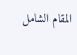المقام الشامل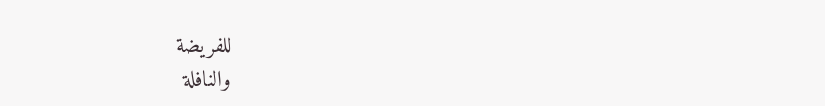للفريضة
والنافلة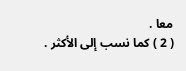معا .
( 2 ) كما نسب إلى الأكثر .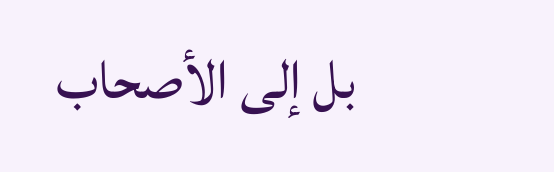بل إلى الأصحاب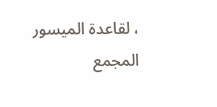، لقاعدة الميسور المجمع